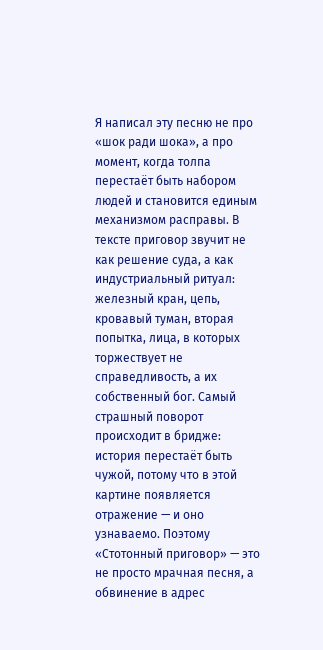Я написал эту песню не про «шок ради шока», а про момент, когда толпа перестаёт быть набором людей и становится единым механизмом расправы. В тексте приговор звучит не как решение суда, а как индустриальный ритуал: железный кран, цепь, кровавый туман, вторая попытка, лица, в которых торжествует не справедливость, а их собственный бог. Самый страшный поворот происходит в бридже: история перестаёт быть чужой, потому что в этой картине появляется отражение — и оно узнаваемо. Поэтому «Стотонный приговор» — это не просто мрачная песня, а обвинение в адрес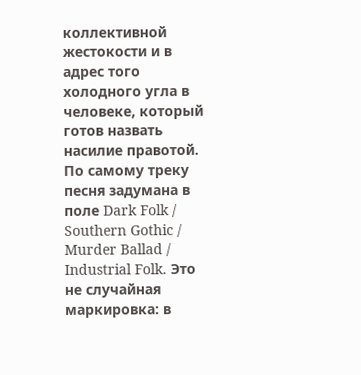коллективной жестокости и в адрес того холодного угла в человеке, который готов назвать насилие правотой. По самому треку песня задумана в поле Dark Folk / Southern Gothic / Murder Ballad / Industrial Folk. Это не случайная маркировка: в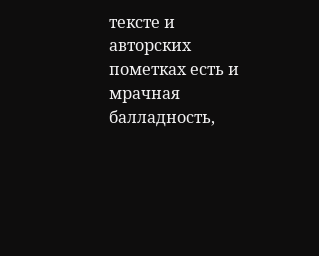тексте и авторских пометках есть и мрачная балладность,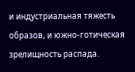и индустриальная тяжесть образов, и южно-готическая зрелищность распада.